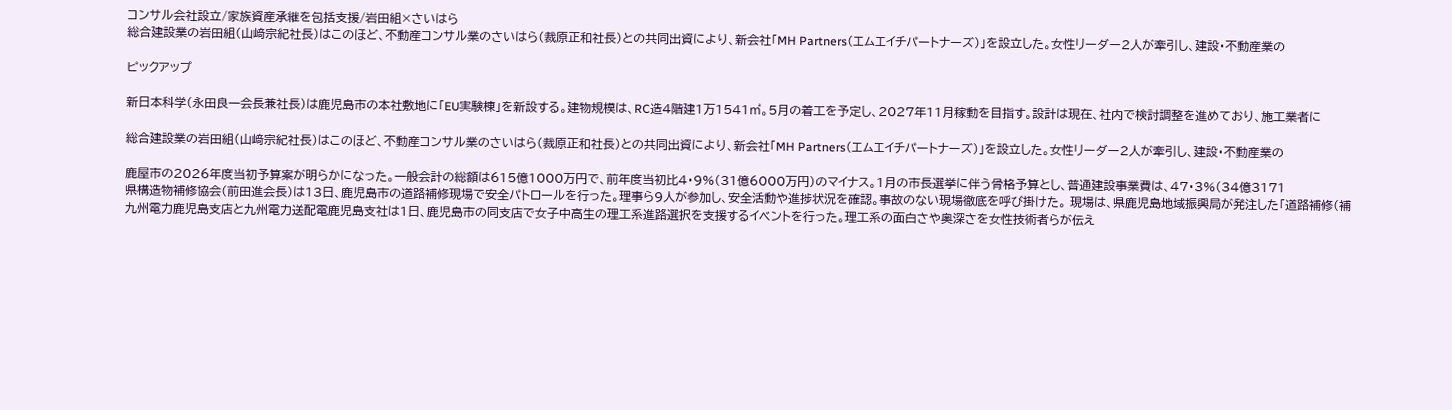コンサル会社設立/家族資産承継を包括支援/岩田組×さいはら
総合建設業の岩田組(山﨑宗紀社長)はこのほど、不動産コンサル業のさいはら(裁原正和社長)との共同出資により、新会社「MH Partners(エムエイチパートナーズ)」を設立した。女性リーダー2人が牽引し、建設・不動産業の

ピックアップ

新日本科学(永田良一会長兼社長)は鹿児島市の本社敷地に「EU実験棟」を新設する。建物規模は、RC造4階建1万1541㎡。5月の着工を予定し、2027年11月稼動を目指す。設計は現在、社内で検討調整を進めており、施工業者に

総合建設業の岩田組(山﨑宗紀社長)はこのほど、不動産コンサル業のさいはら(裁原正和社長)との共同出資により、新会社「MH Partners(エムエイチパートナーズ)」を設立した。女性リーダー2人が牽引し、建設・不動産業の

鹿屋市の2026年度当初予算案が明らかになった。一般会計の総額は615億1000万円で、前年度当初比4・9%(31億6000万円)のマイナス。1月の市長選挙に伴う骨格予算とし、普通建設事業費は、47・3%(34億3171
県構造物補修協会(前田進会長)は13日、鹿児島市の道路補修現場で安全パトロールを行った。理事ら9人が参加し、安全活動や進捗状況を確認。事故のない現場徹底を呼び掛けた。 現場は、県鹿児島地域振興局が発注した「道路補修(補
九州電力鹿児島支店と九州電力送配電鹿児島支社は1日、鹿児島市の同支店で女子中高生の理工系進路選択を支援するイベントを行った。理工系の面白さや奥深さを女性技術者らが伝え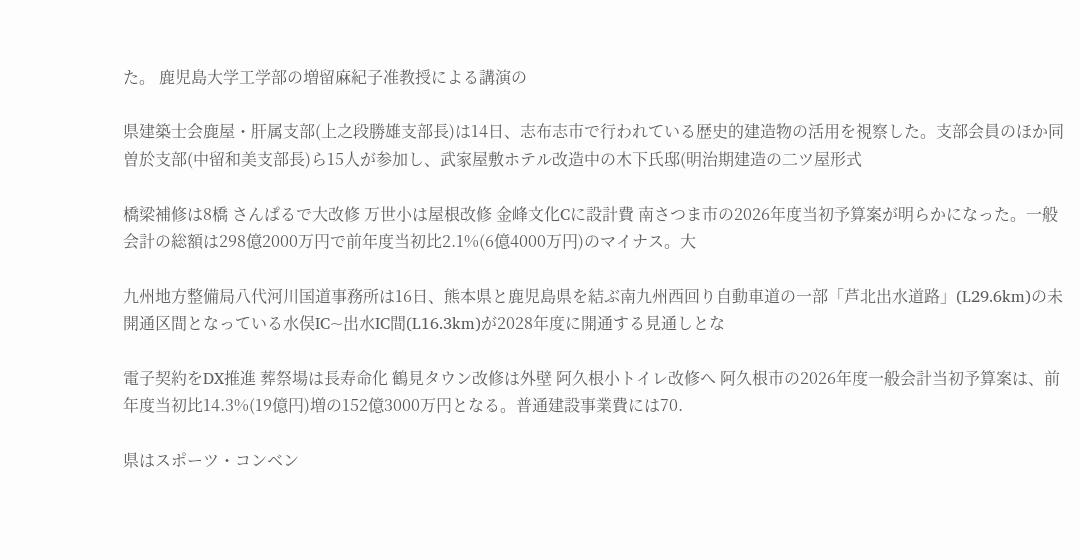た。 鹿児島大学工学部の増留麻紀子准教授による講演の

県建築士会鹿屋・肝属支部(上之段勝雄支部長)は14日、志布志市で行われている歴史的建造物の活用を視察した。支部会員のほか同曽於支部(中留和美支部長)ら15人が参加し、武家屋敷ホテル改造中の木下氏邸(明治期建造の二ツ屋形式

橋梁補修は8橋 さんぱるで大改修 万世小は屋根改修 金峰文化Cに設計費 南さつま市の2026年度当初予算案が明らかになった。一般会計の総額は298億2000万円で前年度当初比2.1%(6億4000万円)のマイナス。大

九州地方整備局八代河川国道事務所は16日、熊本県と鹿児島県を結ぶ南九州西回り自動車道の一部「芦北出水道路」(L29.6km)の未開通区間となっている水俣IC~出水IC間(L16.3km)が2028年度に開通する見通しとな

電子契約をDX推進 葬祭場は長寿命化 鶴見タウン改修は外壁 阿久根小トイレ改修へ 阿久根市の2026年度一般会計当初予算案は、前年度当初比14.3%(19億円)増の152億3000万円となる。普通建設事業費には70.

県はスポーツ・コンベン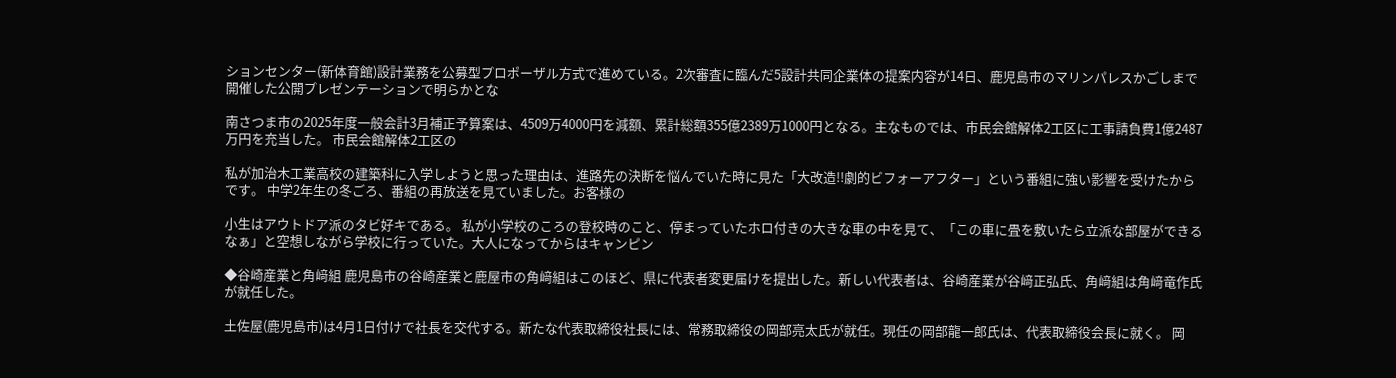ションセンター(新体育館)設計業務を公募型プロポーザル方式で進めている。2次審査に臨んだ5設計共同企業体の提案内容が14日、鹿児島市のマリンパレスかごしまで開催した公開プレゼンテーションで明らかとな

南さつま市の2025年度一般会計3月補正予算案は、4509万4000円を減額、累計総額355億2389万1000円となる。主なものでは、市民会館解体2工区に工事請負費1億2487万円を充当した。 市民会館解体2工区の

私が加治木工業高校の建築科に入学しようと思った理由は、進路先の決断を悩んでいた時に見た「大改造!!劇的ビフォーアフター」という番組に強い影響を受けたからです。 中学2年生の冬ごろ、番組の再放送を見ていました。お客様の

小生はアウトドア派のタビ好キである。 私が小学校のころの登校時のこと、停まっていたホロ付きの大きな車の中を見て、「この車に畳を敷いたら立派な部屋ができるなぁ」と空想しながら学校に行っていた。大人になってからはキャンピン

◆谷崎産業と角﨑組 鹿児島市の谷崎産業と鹿屋市の角﨑組はこのほど、県に代表者変更届けを提出した。新しい代表者は、谷崎産業が谷﨑正弘氏、角﨑組は角﨑竜作氏が就任した。

土佐屋(鹿児島市)は4月1日付けで社長を交代する。新たな代表取締役社長には、常務取締役の岡部亮太氏が就任。現任の岡部龍一郎氏は、代表取締役会長に就く。 岡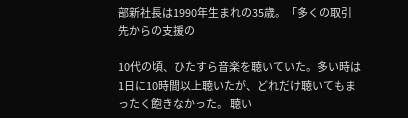部新社長は1990年生まれの35歳。「多くの取引先からの支援の

10代の頃、ひたすら音楽を聴いていた。多い時は1日に10時間以上聴いたが、どれだけ聴いてもまったく飽きなかった。 聴い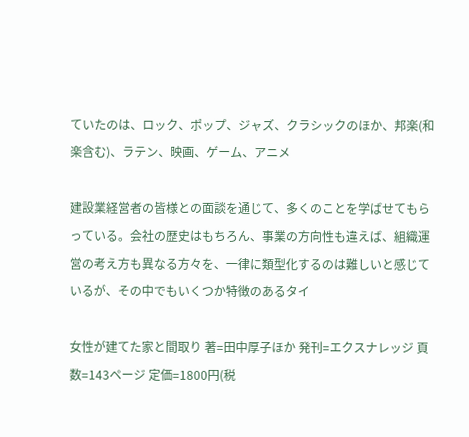ていたのは、ロック、ポップ、ジャズ、クラシックのほか、邦楽(和楽含む)、ラテン、映画、ゲーム、アニメ

建設業経営者の皆様との面談を通じて、多くのことを学ばせてもらっている。会社の歴史はもちろん、事業の方向性も違えば、組織運営の考え方も異なる方々を、一律に類型化するのは難しいと感じているが、その中でもいくつか特徴のあるタイ

女性が建てた家と間取り 著=田中厚子ほか 発刊=エクスナレッジ 頁数=143ページ 定価=1800円(税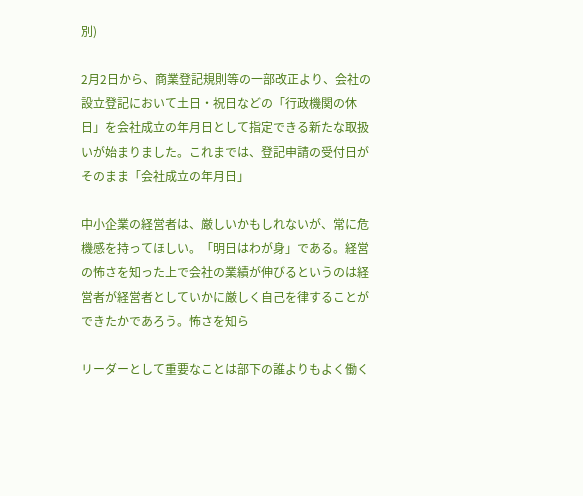別)

2月2日から、商業登記規則等の一部改正より、会社の設立登記において土日・祝日などの「行政機関の休日」を会社成立の年月日として指定できる新たな取扱いが始まりました。これまでは、登記申請の受付日がそのまま「会社成立の年月日」

中小企業の経営者は、厳しいかもしれないが、常に危機感を持ってほしい。「明日はわが身」である。経営の怖さを知った上で会社の業績が伸びるというのは経営者が経営者としていかに厳しく自己を律することができたかであろう。怖さを知ら

リーダーとして重要なことは部下の誰よりもよく働く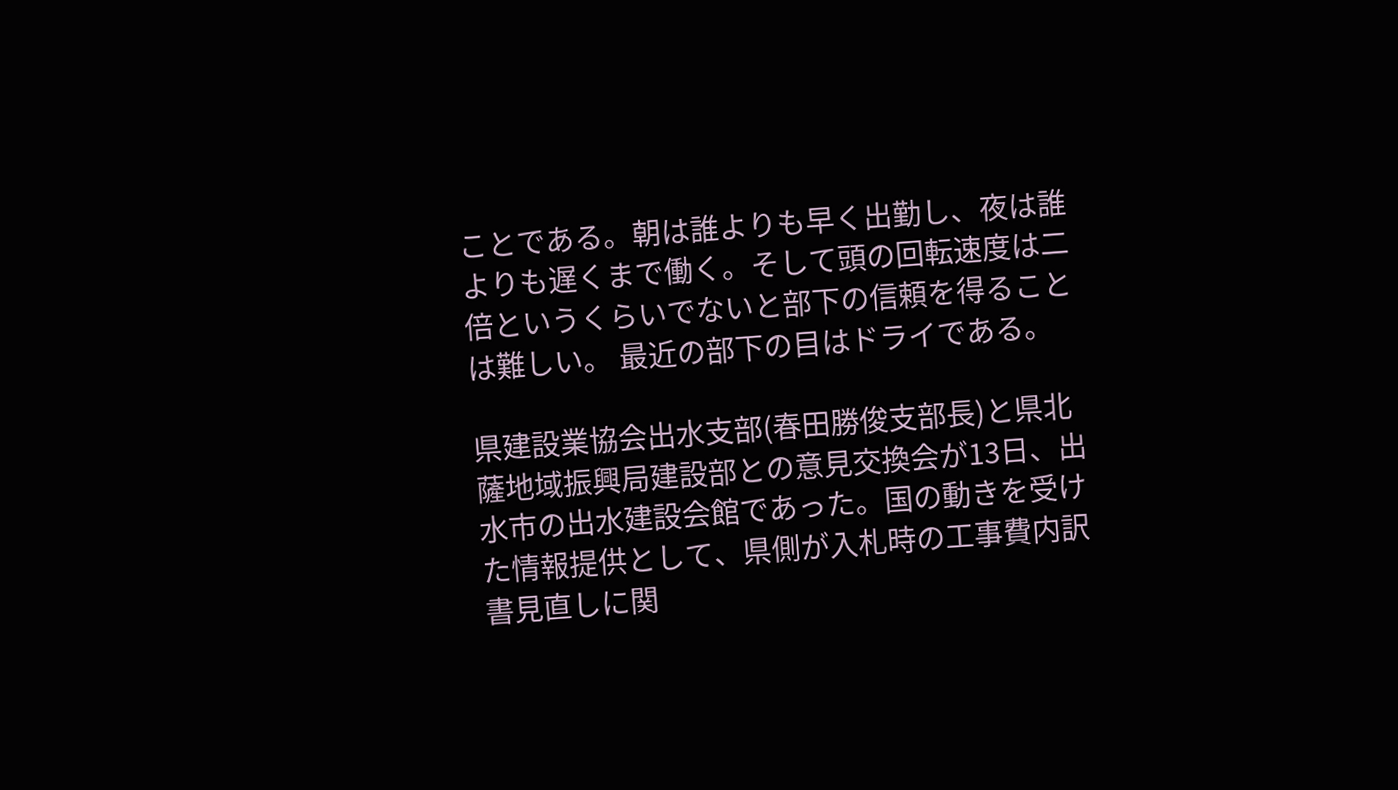ことである。朝は誰よりも早く出勤し、夜は誰よりも遅くまで働く。そして頭の回転速度は二倍というくらいでないと部下の信頼を得ることは難しい。 最近の部下の目はドライである。

県建設業協会出水支部(春田勝俊支部長)と県北薩地域振興局建設部との意見交換会が13日、出水市の出水建設会館であった。国の動きを受けた情報提供として、県側が入札時の工事費内訳書見直しに関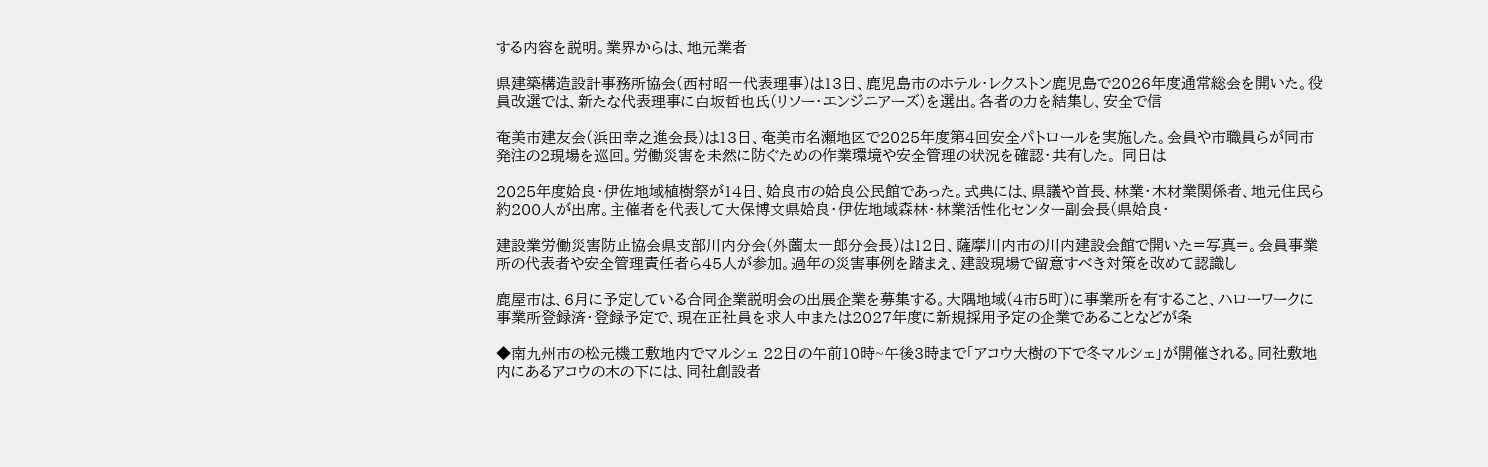する内容を説明。業界からは、地元業者

県建築構造設計事務所協会(西村昭一代表理事)は13日、鹿児島市のホテル・レクストン鹿児島で2026年度通常総会を開いた。役員改選では、新たな代表理事に白坂哲也氏(リソー・エンジニアーズ)を選出。各者の力を結集し、安全で信

奄美市建友会(浜田幸之進会長)は13日、奄美市名瀬地区で2025年度第4回安全パトロールを実施した。会員や市職員らが同市発注の2現場を巡回。労働災害を未然に防ぐための作業環境や安全管理の状況を確認・共有した。 同日は

2025年度姶良・伊佐地域植樹祭が14日、姶良市の姶良公民館であった。式典には、県議や首長、林業・木材業関係者、地元住民ら約200人が出席。主催者を代表して大保博文県姶良・伊佐地域森林・林業活性化センター副会長(県姶良・

建設業労働災害防止協会県支部川内分会(外薗太一郎分会長)は12日、薩摩川内市の川内建設会館で開いた=写真=。会員事業所の代表者や安全管理責任者ら45人が参加。過年の災害事例を踏まえ、建設現場で留意すべき対策を改めて認識し

鹿屋市は、6月に予定している合同企業説明会の出展企業を募集する。大隅地域(4市5町)に事業所を有すること、ハローワークに事業所登録済・登録予定で、現在正社員を求人中または2027年度に新規採用予定の企業であることなどが条

◆南九州市の松元機工敷地内でマルシェ 22日の午前10時~午後3時まで「アコウ大樹の下で冬マルシェ」が開催される。同社敷地内にあるアコウの木の下には、同社創設者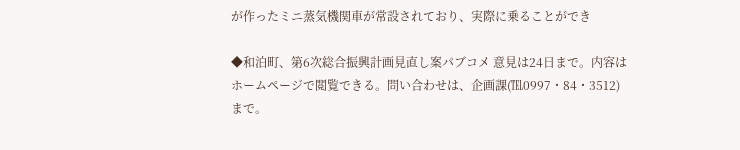が作ったミニ蒸気機関車が常設されており、実際に乗ることができ

◆和泊町、第6次総合振興計画見直し案パブコメ 意見は24日まで。内容はホームページで閲覧できる。問い合わせは、企画課(℡0997・84・3512)まで。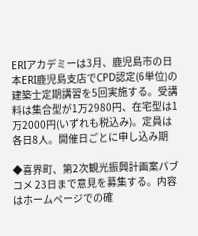ERIアカデミーは3月、鹿児島市の日本ERI鹿児島支店でCPD認定(6単位)の建築士定期講習を5回実施する。受講料は集合型が1万2980円、在宅型は1万2000円(いずれも税込み)。定員は各日8人。開催日ごとに申し込み期

◆喜界町、第2次観光振興計画案パブコメ 23日まで意見を募集する。内容はホームページでの確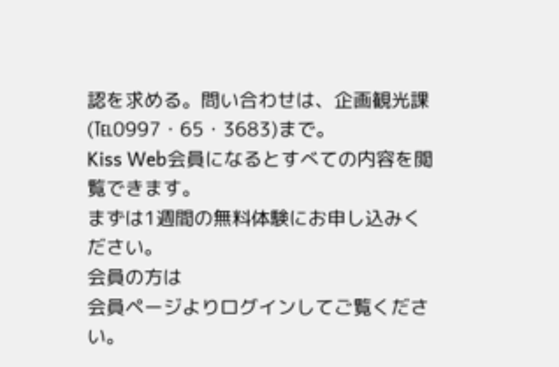認を求める。問い合わせは、企画観光課(℡0997・65・3683)まで。
Kiss Web会員になるとすべての内容を閲覧できます。
まずは1週間の無料体験にお申し込みください。
会員の方は
会員ページよりログインしてご覧ください。